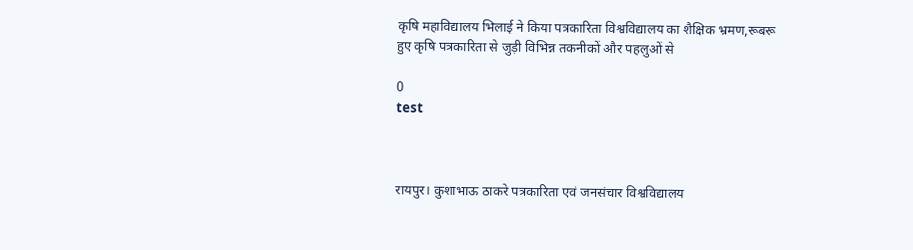कृषि महाविद्यालय भिलाई ने किया पत्रकारिता विश्वविद्यालय का शैक्षिक भ्रमण,रूबरू हुए कृषि पत्रकारिता से जुड़ी विभिन्न तकनीकों और पहलुओं से

0
test



रायपुर। कुशाभाऊ ठाकरे पत्रकारिता एवं जनसंचार विश्वविद्यालय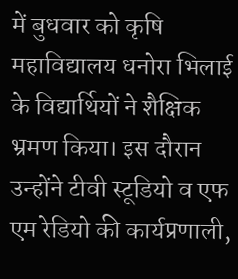में बुधवार को कृषि महाविद्यालय धनोरा भिलाई के विद्यार्थियों ने शैक्षिक भ्रमण किया। इस दौरान उन्होंने टीवी स्टूडियो व एफ एम रेडियो की कार्यप्रणाली,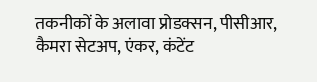तकनीकों के अलावा प्रोडक्सन, पीसीआर, कैमरा सेटअप, एंकर, कंटेंट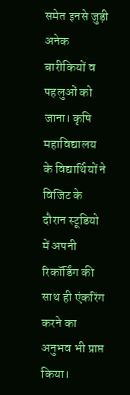समेत इनसे जुड़ी अनेक बारीकियों व पहलुओं को जाना। कृषि महाविद्यालय के विद्यार्थियों ने विजिट के दौरान स्टूडियो में अपनी रिकॉर्डिंग की साथ ही एंकरिंग करने का अनुभव भी प्राप्त किया।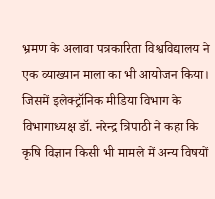भ्रमण के अलावा पत्रकारिता विश्वविद्यालय ने एक व्याख्यान माला का भी आयोजन किया। जिसमें इलेक्ट्रॉनिक मीडिया विभाग के विभागाध्यक्ष डॉ. नरेन्द्र त्रिपाठी ने कहा कि कृषि विज्ञान किसी भी मामले में अन्य विषयों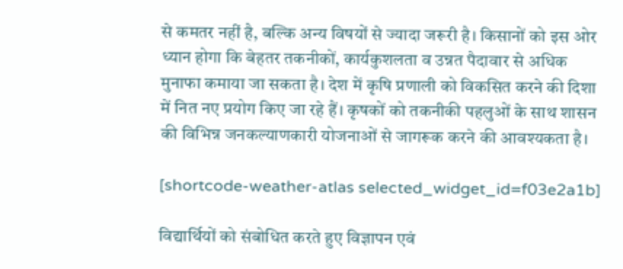से कमतर नहीं है, बल्कि अन्य विषयों से ज्यादा जरूरी है। किसानों को इस ओर ध्यान होगा कि बेहतर तकनीकों, कार्यकुशलता व उन्नत पैदावार से अधिक मुनाफा कमाया जा सकता है। देश में कृषि प्रणाली को विकसित करने की दिशा में नित नए प्रयोग किए जा रहे हैं। कृषकों को तकनीकी पहलुओं के साथ शासन की विभिन्न जनकल्याणकारी योजनाओं से जागरूक करने की आवश्यकता है।

[shortcode-weather-atlas selected_widget_id=f03e2a1b]

विद्यार्थियों को संबोधित करते हुए विज्ञापन एवं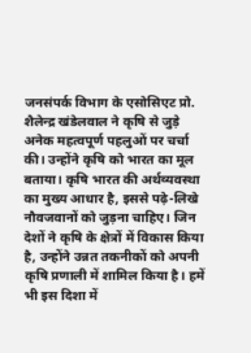जनसंपर्क विभाग के एसोसिएट प्रो. शैलेन्द्र खंडेलवाल ने कृषि से जुड़े अनेक महत्वपूर्ण पहलुओं पर चर्चा की। उन्होंने कृषि को भारत का मूल बताया। कृषि भारत की अर्थव्यवस्था का मुख्य आधार है, इससे पढ़े-लिखे नौवजवानों को जुड़ना चाहिए। जिन देशों ने कृषि के क्षेत्रों में विकास किया है, उन्होंने उन्नत तकनीकों को अपनी कृषि प्रणाली में शामिल किया है। हमें भी इस दिशा में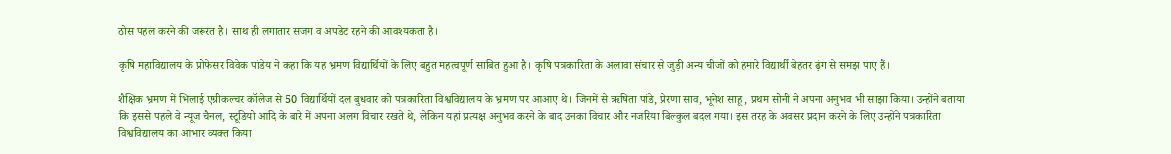ठोस पहल करने की जरूरत है। साथ ही लगातार सजग व अपडेट रहने की आवश्यकता है।

कृषि महाविद्यालय के प्रोफेसर विवेक पांडेय ने कहा कि यह भ्रमण विद्यार्थियों के लिए बहुत महत्वपूर्ण साबित हुआ है। कृषि पत्रकारिता के अलावा संचार से जुड़ी अन्य चीजों को हमारे विद्यार्थी बेहतर ढ़ंग से समझ पाए हैं।

शैक्षिक भ्रमण में भिलाई एग्रीकल्चर कॉलेज से 50 विद्यार्थियों दल बुधवार को पत्रकारिता विश्वविद्यालय के भ्रमण पर आआए थे। जिनमें से ऋषिता पांडे, प्रेरणा साव, भूनेश साहू, प्रथम सोनी ने अपना अनुभव भी साझा किया। उन्होंने बताया कि इससे पहले वे न्यूज चैनल, स्टूडियो आदि के बारे में अपना अलग विचार रखते थे, लेकिन यहां प्रत्यक्ष अनुभव करने के बाद उनका विचार और नजरिया बिल्कुल बदल गया। इस तरह के अवसर प्रदान करने के लिए उन्होंने पत्रकारिता विश्वविद्यालय का आभार व्यक्त किया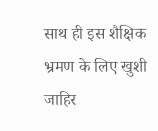साथ ही इस शैक्षिक भ्रमण के लिए खुशी जाहिर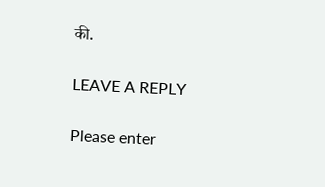की.

LEAVE A REPLY

Please enter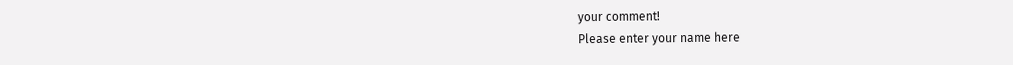your comment!
Please enter your name here